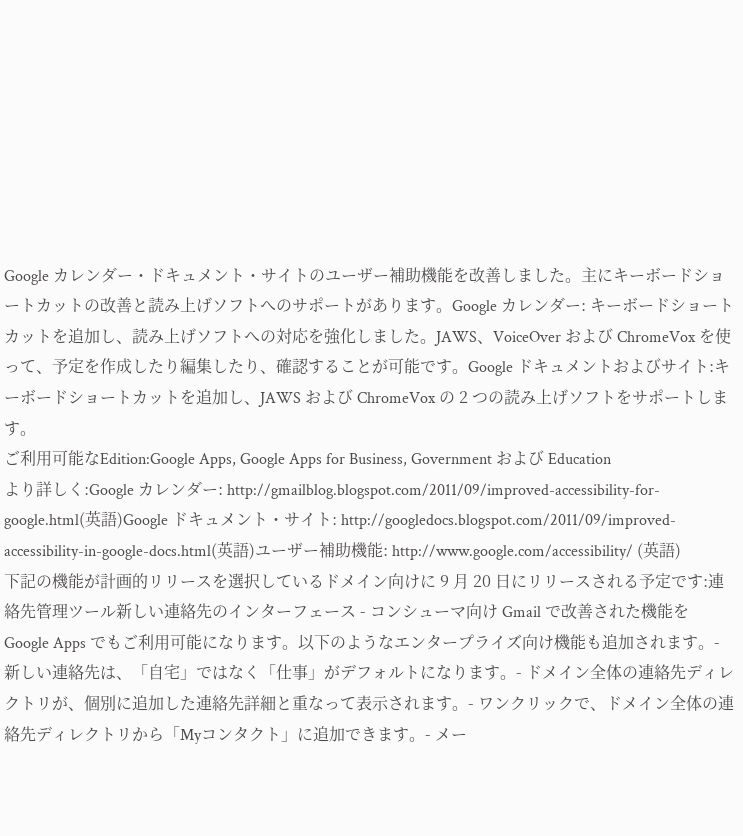Google カレンダー・ドキュメント・サイトのユーザー補助機能を改善しました。主にキーボードショートカットの改善と読み上げソフトへのサポートがあります。Google カレンダー: キーボードショートカットを追加し、読み上げソフトへの対応を強化しました。JAWS、VoiceOver および ChromeVox を使って、予定を作成したり編集したり、確認することが可能です。Google ドキュメントおよびサイト:キーボードショートカットを追加し、JAWS および ChromeVox の 2 つの読み上げソフトをサポートします。
ご利用可能なEdition:Google Apps, Google Apps for Business, Government および Education
より詳しく:Google カレンダー: http://gmailblog.blogspot.com/2011/09/improved-accessibility-for-google.html(英語)Google ドキュメント・サイト: http://googledocs.blogspot.com/2011/09/improved-accessibility-in-google-docs.html(英語)ユーザー補助機能: http://www.google.com/accessibility/ (英語)
下記の機能が計画的リリースを選択しているドメイン向けに 9 月 20 日にリリースされる予定です:連絡先管理ツール新しい連絡先のインターフェース - コンシューマ向け Gmail で改善された機能を Google Apps でもご利用可能になります。以下のようなエンタープライズ向け機能も追加されます。- 新しい連絡先は、「自宅」ではなく「仕事」がデフォルトになります。- ドメイン全体の連絡先ディレクトリが、個別に追加した連絡先詳細と重なって表示されます。- ワンクリックで、ドメイン全体の連絡先ディレクトリから「Myコンタクト」に追加できます。- メー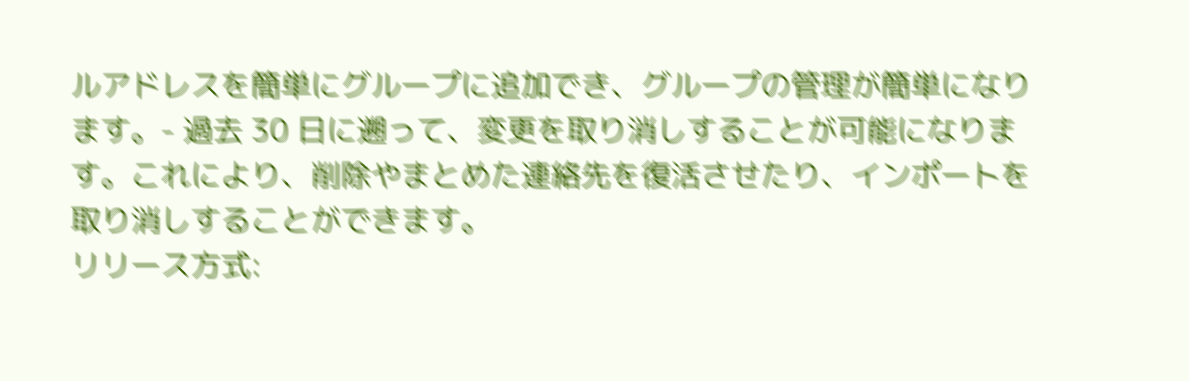ルアドレスを簡単にグループに追加でき、グループの管理が簡単になります。- 過去 30 日に遡って、変更を取り消しすることが可能になります。これにより、削除やまとめた連絡先を復活させたり、インポートを取り消しすることができます。
リリース方式: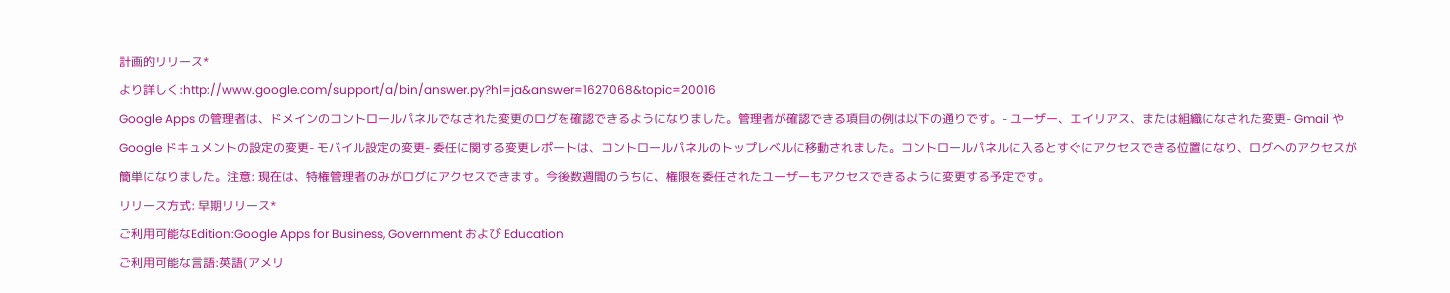計画的リリース*
より詳しく:http://www.google.com/support/a/bin/answer.py?hl=ja&answer=1627068&topic=20016
Google Apps の管理者は、ドメインのコントロールパネルでなされた変更のログを確認できるようになりました。管理者が確認できる項目の例は以下の通りです。- ユーザー、エイリアス、または組織になされた変更- Gmail や Google ドキュメントの設定の変更- モバイル設定の変更- 委任に関する変更レポートは、コントロールパネルのトップレベルに移動されました。コントロールパネルに入るとすぐにアクセスできる位置になり、ログへのアクセスが簡単になりました。注意: 現在は、特権管理者のみがログにアクセスできます。今後数週間のうちに、権限を委任されたユーザーもアクセスできるように変更する予定です。
リリース方式: 早期リリース*
ご利用可能なEdition:Google Apps for Business, Government および Education
ご利用可能な言語:英語(アメリ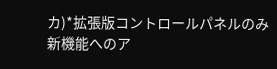カ)*拡張版コントロールパネルのみ
新機能へのア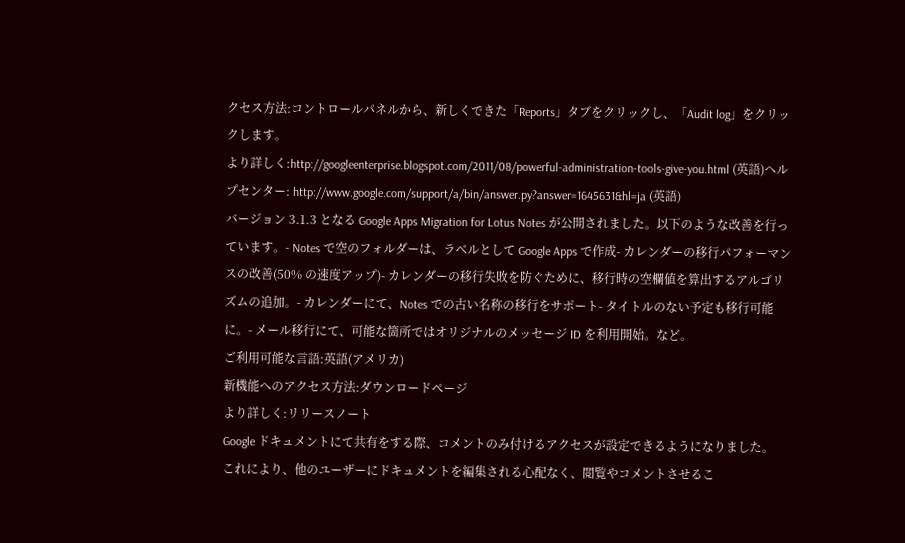クセス方法:コントロールパネルから、新しくできた「Reports」タブをクリックし、「Audit log」をクリックします。
より詳しく:http://googleenterprise.blogspot.com/2011/08/powerful-administration-tools-give-you.html (英語)ヘルプセンター: http://www.google.com/support/a/bin/answer.py?answer=1645631&hl=ja (英語)
バージョン 3.1.3 となる Google Apps Migration for Lotus Notes が公開されました。以下のような改善を行っています。- Notes で空のフォルダーは、ラベルとして Google Apps で作成- カレンダーの移行パフォーマンスの改善(50% の速度アップ)- カレンダーの移行失敗を防ぐために、移行時の空欄値を算出するアルゴリズムの追加。- カレンダーにて、Notes での古い名称の移行をサポート- タイトルのない予定も移行可能に。- メール移行にて、可能な箇所ではオリジナルのメッセージ ID を利用開始。など。
ご利用可能な言語:英語(アメリカ)
新機能へのアクセス方法:ダウンロードページ
より詳しく:リリースノート
Google ドキュメントにて共有をする際、コメントのみ付けるアクセスが設定できるようになりました。
これにより、他のユーザーにドキュメントを編集される心配なく、閲覧やコメントさせるこ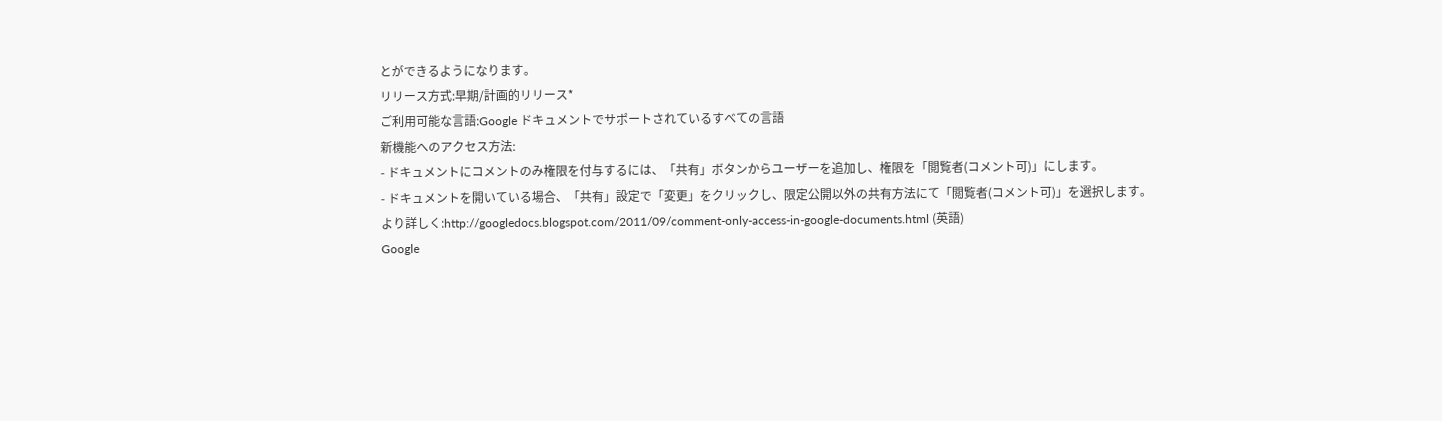とができるようになります。
リリース方式:早期/計画的リリース*
ご利用可能な言語:Google ドキュメントでサポートされているすべての言語
新機能へのアクセス方法:
- ドキュメントにコメントのみ権限を付与するには、「共有」ボタンからユーザーを追加し、権限を「閲覧者(コメント可)」にします。
- ドキュメントを開いている場合、「共有」設定で「変更」をクリックし、限定公開以外の共有方法にて「閲覧者(コメント可)」を選択します。
より詳しく:http://googledocs.blogspot.com/2011/09/comment-only-access-in-google-documents.html (英語)
Google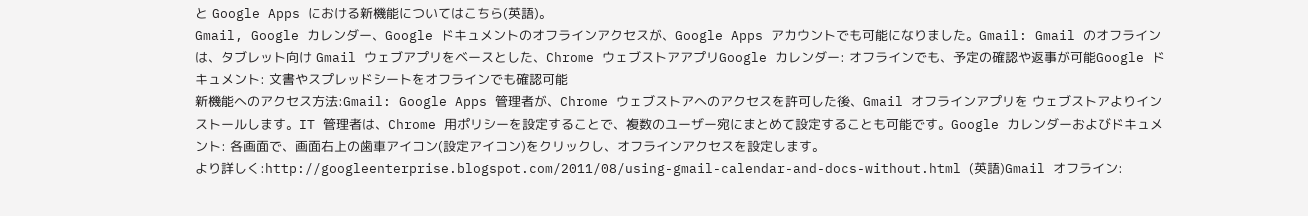と Google Apps における新機能についてはこちら(英語)。
Gmail, Google カレンダー、Google ドキュメントのオフラインアクセスが、Google Apps アカウントでも可能になりました。Gmail: Gmail のオフラインは、タブレット向け Gmail ウェブアプリをベースとした、Chrome ウェブストアアプリGoogle カレンダー: オフラインでも、予定の確認や返事が可能Google ドキュメント: 文書やスプレッドシートをオフラインでも確認可能
新機能へのアクセス方法:Gmail: Google Apps 管理者が、Chrome ウェブストアへのアクセスを許可した後、Gmail オフラインアプリを ウェブストアよりインストールします。IT 管理者は、Chrome 用ポリシーを設定することで、複数のユーザー宛にまとめて設定することも可能です。Google カレンダーおよびドキュメント: 各画面で、画面右上の歯車アイコン(設定アイコン)をクリックし、オフラインアクセスを設定します。
より詳しく:http://googleenterprise.blogspot.com/2011/08/using-gmail-calendar-and-docs-without.html (英語)Gmail オフライン: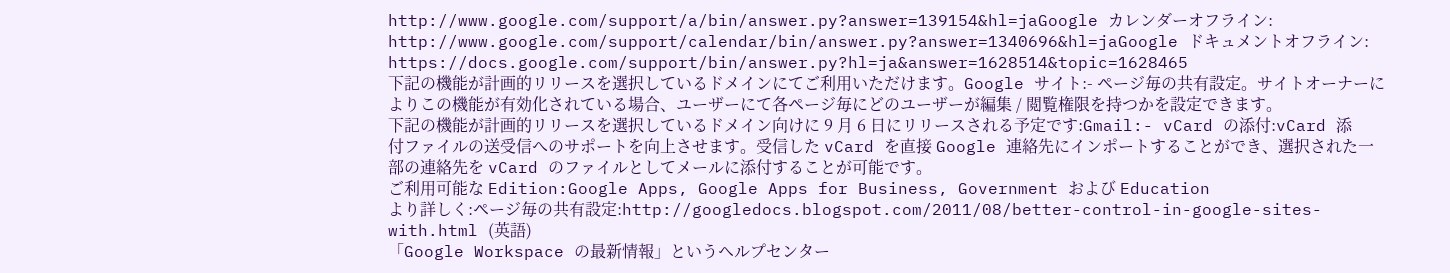http://www.google.com/support/a/bin/answer.py?answer=139154&hl=jaGoogle カレンダーオフライン: http://www.google.com/support/calendar/bin/answer.py?answer=1340696&hl=jaGoogle ドキュメントオフライン: https://docs.google.com/support/bin/answer.py?hl=ja&answer=1628514&topic=1628465
下記の機能が計画的リリースを選択しているドメインにてご利用いただけます。Google サイト:- ページ毎の共有設定。サイトオーナーによりこの機能が有効化されている場合、ユーザーにて各ページ毎にどのユーザーが編集 / 閲覧権限を持つかを設定できます。
下記の機能が計画的リリースを選択しているドメイン向けに 9 月 6 日にリリースされる予定です:Gmail:- vCard の添付:vCard 添付ファイルの送受信へのサポートを向上させます。受信した vCard を直接 Google 連絡先にインポートすることができ、選択された一部の連絡先を vCard のファイルとしてメールに添付することが可能です。
ご利用可能な Edition:Google Apps, Google Apps for Business, Government および Education
より詳しく:ページ毎の共有設定:http://googledocs.blogspot.com/2011/08/better-control-in-google-sites-with.html (英語)
「Google Workspace の最新情報」というヘルプセンター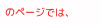のページでは、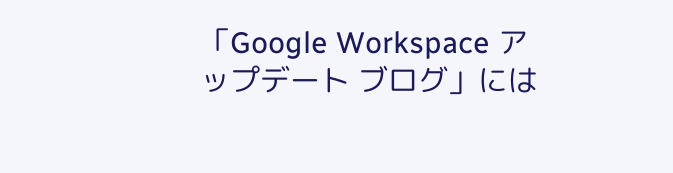「Google Workspace アップデート ブログ」には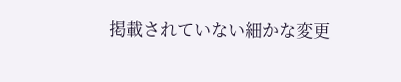掲載されていない細かな変更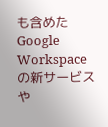も含めた Google Workspace の新サービスや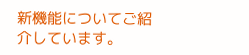新機能についてご紹介しています。